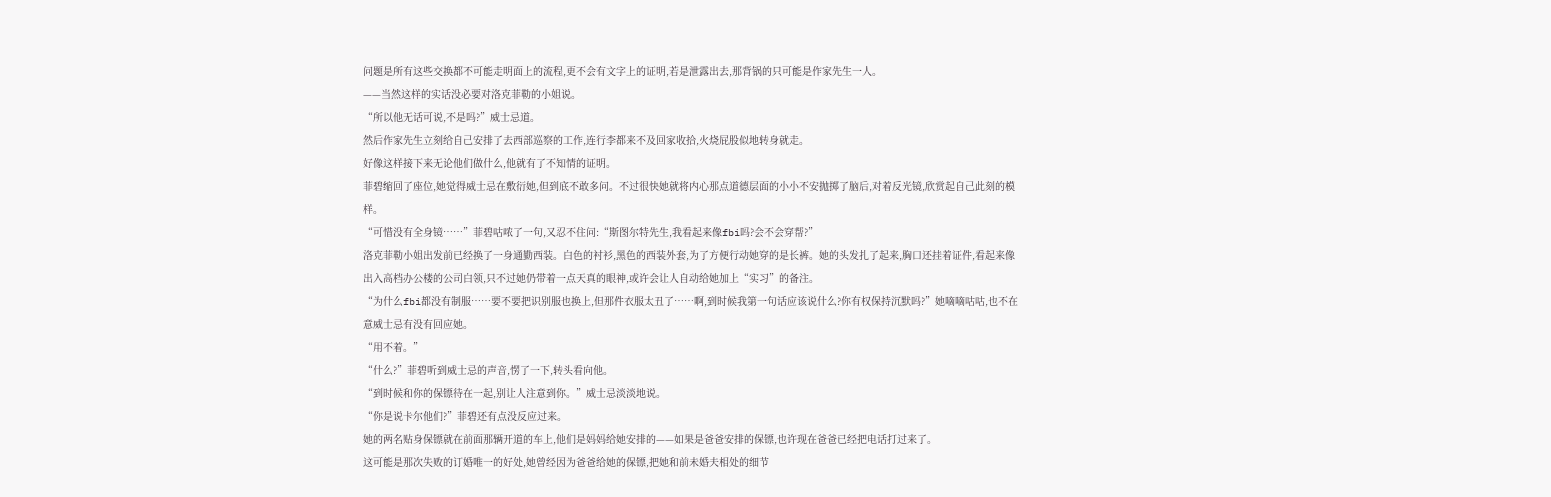问题是所有这些交换都不可能走明面上的流程,更不会有文字上的证明,若是泄露出去,那背锅的只可能是作家先生一人。
——当然这样的实话没必要对洛克菲勒的小姐说。
“所以他无话可说,不是吗?”威士忌道。
然后作家先生立刻给自己安排了去西部巡察的工作,连行李都来不及回家收拾,火烧屁股似地转身就走。
好像这样接下来无论他们做什么,他就有了不知情的证明。
菲碧缩回了座位,她觉得威士忌在敷衍她,但到底不敢多问。不过很快她就将内心那点道德层面的小小不安抛掷了脑后,对着反光镜,欣赏起自己此刻的模样。
“可惜没有全身镜……”菲碧咕哝了一句,又忍不住问:“斯图尔特先生,我看起来像fbi吗?会不会穿帮?”
洛克菲勒小姐出发前已经换了一身通勤西装。白色的衬衫,黑色的西装外套,为了方便行动她穿的是长裤。她的头发扎了起来,胸口还挂着证件,看起来像出入高档办公楼的公司白领,只不过她仍带着一点天真的眼神,或许会让人自动给她加上“实习”的备注。
“为什么fbi都没有制服……要不要把识别服也换上,但那件衣服太丑了……啊,到时候我第一句话应该说什么?你有权保持沉默吗?”她嘀嘀咕咕,也不在意威士忌有没有回应她。
“用不着。”
“什么?”菲碧听到威士忌的声音,愣了一下,转头看向他。
“到时候和你的保镖待在一起,别让人注意到你。”威士忌淡淡地说。
“你是说卡尔他们?”菲碧还有点没反应过来。
她的两名贴身保镖就在前面那辆开道的车上,他们是妈妈给她安排的——如果是爸爸安排的保镖,也许现在爸爸已经把电话打过来了。
这可能是那次失败的订婚唯一的好处,她曾经因为爸爸给她的保镖,把她和前未婚夫相处的细节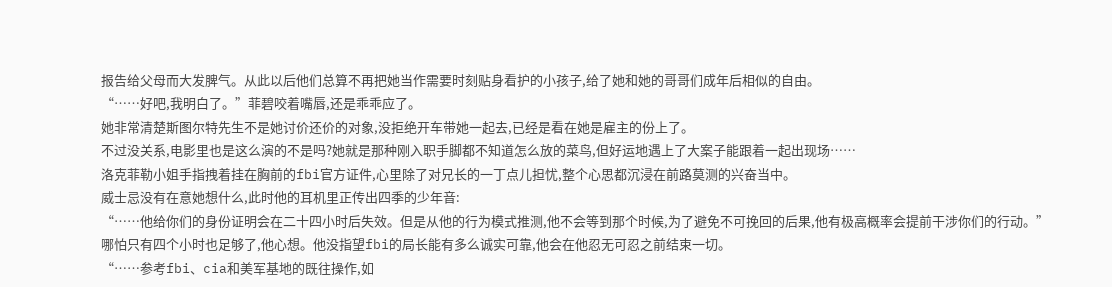报告给父母而大发脾气。从此以后他们总算不再把她当作需要时刻贴身看护的小孩子,给了她和她的哥哥们成年后相似的自由。
“……好吧,我明白了。”菲碧咬着嘴唇,还是乖乖应了。
她非常清楚斯图尔特先生不是她讨价还价的对象,没拒绝开车带她一起去,已经是看在她是雇主的份上了。
不过没关系,电影里也是这么演的不是吗?她就是那种刚入职手脚都不知道怎么放的菜鸟,但好运地遇上了大案子能跟着一起出现场……
洛克菲勒小姐手指拽着挂在胸前的fbi官方证件,心里除了对兄长的一丁点儿担忧,整个心思都沉浸在前路莫测的兴奋当中。
威士忌没有在意她想什么,此时他的耳机里正传出四季的少年音:
“……他给你们的身份证明会在二十四小时后失效。但是从他的行为模式推测,他不会等到那个时候,为了避免不可挽回的后果,他有极高概率会提前干涉你们的行动。”
哪怕只有四个小时也足够了,他心想。他没指望fbi的局长能有多么诚实可靠,他会在他忍无可忍之前结束一切。
“……参考fbi、cia和美军基地的既往操作,如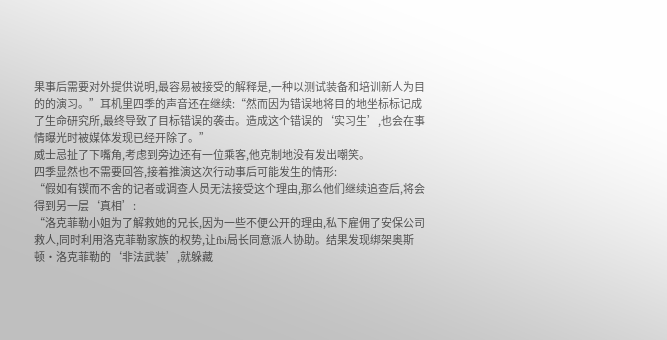果事后需要对外提供说明,最容易被接受的解释是,一种以测试装备和培训新人为目的的演习。”耳机里四季的声音还在继续:“然而因为错误地将目的地坐标标记成了生命研究所,最终导致了目标错误的袭击。造成这个错误的‘实习生’,也会在事情曝光时被媒体发现已经开除了。”
威士忌扯了下嘴角,考虑到旁边还有一位乘客,他克制地没有发出嘲笑。
四季显然也不需要回答,接着推演这次行动事后可能发生的情形:
“假如有锲而不舍的记者或调查人员无法接受这个理由,那么他们继续追查后,将会得到另一层‘真相’:
“洛克菲勒小姐为了解救她的兄长,因为一些不便公开的理由,私下雇佣了安保公司救人,同时利用洛克菲勒家族的权势,让fbi局长同意派人协助。结果发现绑架奥斯顿·洛克菲勒的‘非法武装’,就躲藏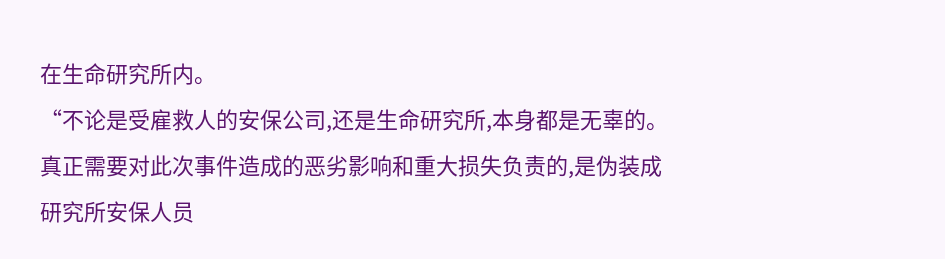在生命研究所内。
“不论是受雇救人的安保公司,还是生命研究所,本身都是无辜的。真正需要对此次事件造成的恶劣影响和重大损失负责的,是伪装成研究所安保人员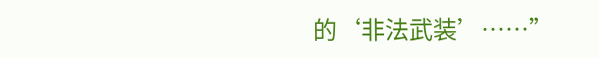的‘非法武装’……”